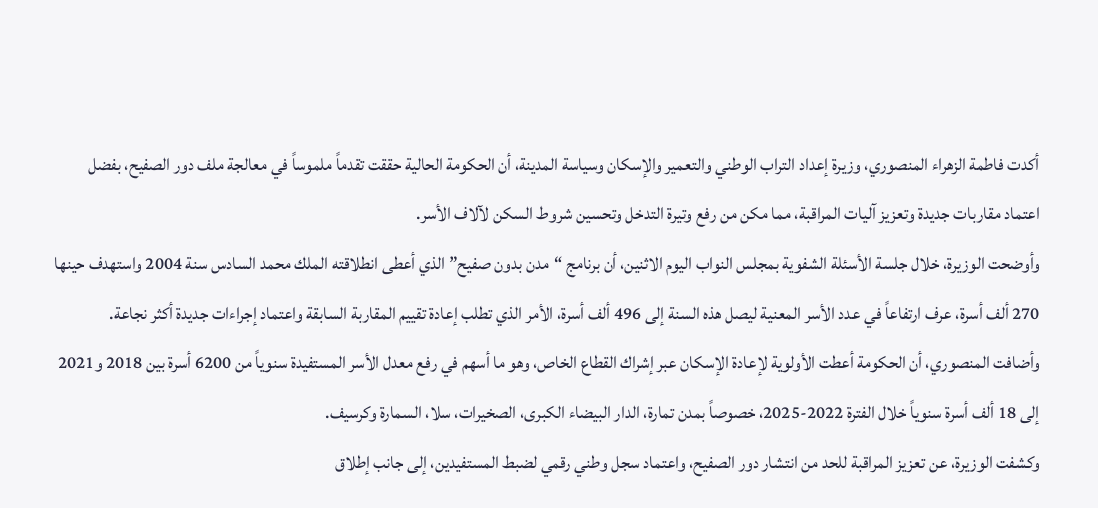أكدت فاطمة الزهراء المنصوري، وزيرة إعداد التراب الوطني والتعمير والإسكان وسياسة المدينة، أن الحكومة الحالية حققت تقدماً ملموساً في معالجة ملف دور الصفيح، بفضل اعتماد مقاربات جديدة وتعزيز آليات المراقبة، مما مكن من رفع وتيرة التدخل وتحسين شروط السكن لآلاف الأسر.
وأوضحت الوزيرة، خلال جلسة الأسئلة الشفوية بمجلس النواب اليوم الاثنين، أن برنامج “مدن بدون صفيح” الذي أعطى انطلاقته الملك محمد السادس سنة 2004 واستهدف حينها 270 ألف أسرة، عرف ارتفاعاً في عدد الأسر المعنية ليصل هذه السنة إلى 496 ألف أسرة، الأمر الذي تطلب إعادة تقييم المقاربة السابقة واعتماد إجراءات جديدة أكثر نجاعة.
وأضافت المنصوري، أن الحكومة أعطت الأولوية لإعادة الإسكان عبر إشراك القطاع الخاص، وهو ما أسهم في رفع معدل الأسر المستفيدة سنوياً من 6200 أسرة بين 2018 و2021 إلى 18 ألف أسرة سنوياً خلال الفترة 2022-2025، خصوصاً بمدن تمارة، الدار البيضاء الكبرى، الصخيرات، سلا، السمارة وكرسيف.
وكشفت الوزيرة، عن تعزيز المراقبة للحد من انتشار دور الصفيح، واعتماد سجل وطني رقمي لضبط المستفيدين، إلى جانب إطلاق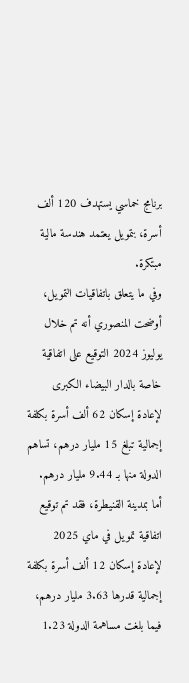برنامج خماسي يستهدف 120 ألف أسرة، بتمويل يعتمد هندسة مالية مبتكرة.
وفي ما يتعلق باتفاقيات التمويل، أوضحت المنصوري أنه تم خلال يوليوز 2024 التوقيع على اتفاقية خاصة بالدار البيضاء الكبرى لإعادة إسكان 62 ألف أسرة بكلفة إجمالية تبلغ 15 مليار درهم، تساهم الدولة منها بـ 9.44 مليار درهم.
أما بمدينة القنيطرة، فقد تم توقيع اتفاقية تمويل في ماي 2025 لإعادة إسكان 12 ألف أسرة بكلفة إجمالية قدرها 3.63 مليار درهم، فيما بلغت مساهمة الدولة 1.23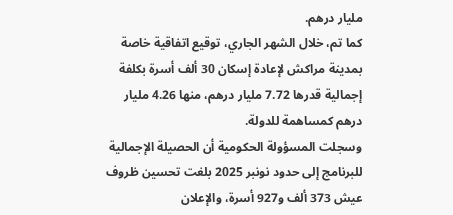مليار درهم.
كما تم، خلال الشهر الجاري، توقيع اتفاقية خاصة بمدينة مراكش لإعادة إسكان 30 ألف أسرة بكلفة إجمالية قدرها 7.72 مليار درهم، منها 4.26 مليار درهم كمساهمة للدولة.
وسجلت المسؤولة الحكومية أن الحصيلة الإجمالية للبرنامج إلى حدود نونبر 2025 بلغت تحسين ظروف عيش 373 ألف و927 أسرة، والإعلان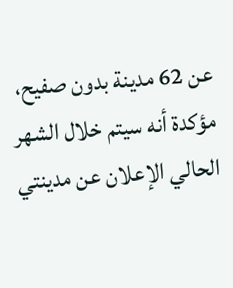عن 62 مدينة بدون صفيح، مؤكدة أنه سيتم خلال الشهر الحالي الإعلان عن مدينتي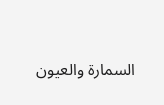السمارة والعيون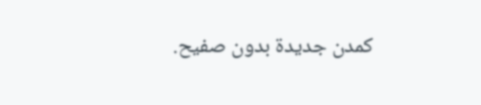كمدن جديدة بدون صفيح.